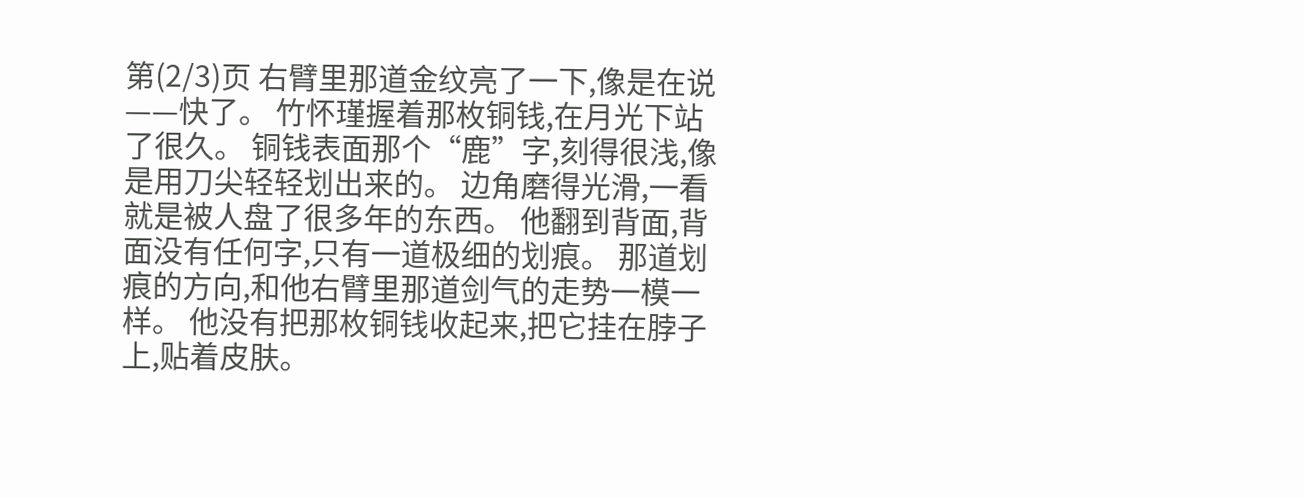第(2/3)页 右臂里那道金纹亮了一下,像是在说——快了。 竹怀瑾握着那枚铜钱,在月光下站了很久。 铜钱表面那个“鹿”字,刻得很浅,像是用刀尖轻轻划出来的。 边角磨得光滑,一看就是被人盘了很多年的东西。 他翻到背面,背面没有任何字,只有一道极细的划痕。 那道划痕的方向,和他右臂里那道剑气的走势一模一样。 他没有把那枚铜钱收起来,把它挂在脖子上,贴着皮肤。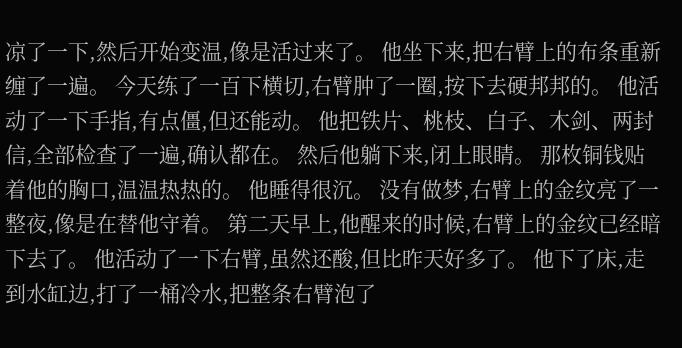凉了一下,然后开始变温,像是活过来了。 他坐下来,把右臂上的布条重新缠了一遍。 今天练了一百下横切,右臂肿了一圈,按下去硬邦邦的。 他活动了一下手指,有点僵,但还能动。 他把铁片、桃枝、白子、木剑、两封信,全部检查了一遍,确认都在。 然后他躺下来,闭上眼睛。 那枚铜钱贴着他的胸口,温温热热的。 他睡得很沉。 没有做梦,右臂上的金纹亮了一整夜,像是在替他守着。 第二天早上,他醒来的时候,右臂上的金纹已经暗下去了。 他活动了一下右臂,虽然还酸,但比昨天好多了。 他下了床,走到水缸边,打了一桶冷水,把整条右臂泡了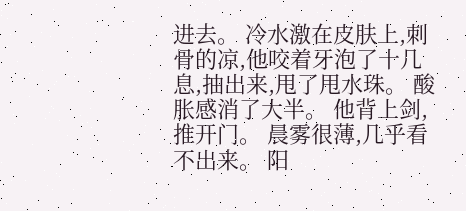进去。 冷水激在皮肤上,刺骨的凉,他咬着牙泡了十几息,抽出来,甩了甩水珠。 酸胀感消了大半。 他背上剑,推开门。 晨雾很薄,几乎看不出来。 阳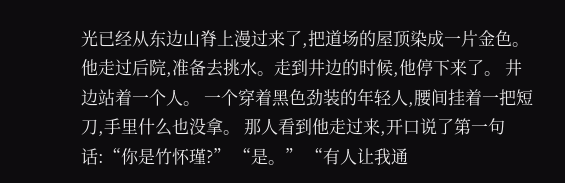光已经从东边山脊上漫过来了,把道场的屋顶染成一片金色。 他走过后院,准备去挑水。走到井边的时候,他停下来了。 井边站着一个人。 一个穿着黑色劲装的年轻人,腰间挂着一把短刀,手里什么也没拿。 那人看到他走过来,开口说了第一句话:“你是竹怀瑾?” “是。” “有人让我通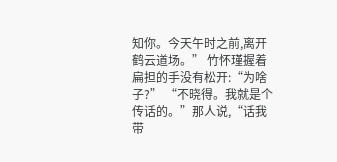知你。今天午时之前,离开鹤云道场。” 竹怀瑾握着扁担的手没有松开:“为啥子?” “不晓得。我就是个传话的。”那人说,“话我带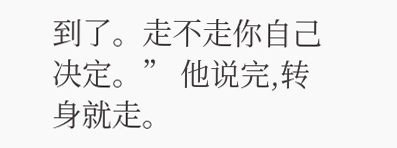到了。走不走你自己决定。” 他说完,转身就走。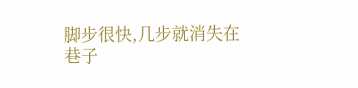脚步很快,几步就消失在巷子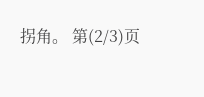拐角。 第(2/3)页